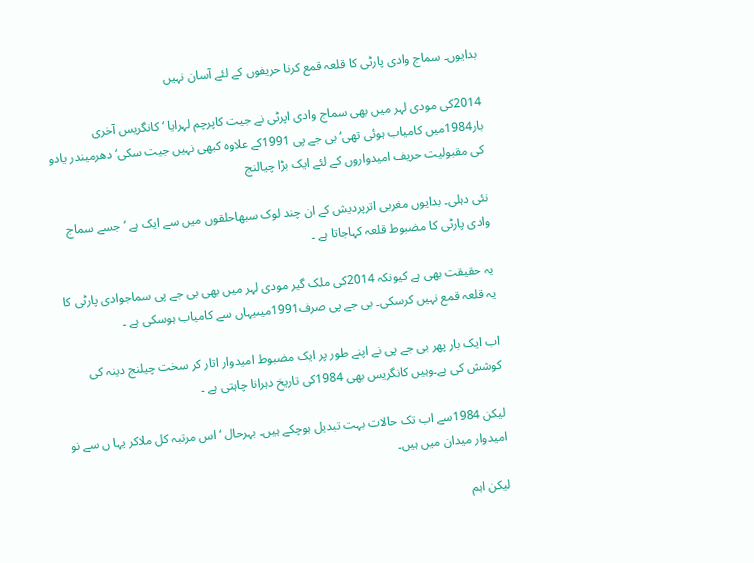بدایوں۔ سماج وادی پارٹی کا قلعہ قمع کرنا حریفوں کے لئے آسان نہیں

2014کی مودی لہر میں بھی سماج وادی اپرٹی نے جیت کاپرچم لہرایا ‘ کانگریس آخری بار1984میں کامیاب ہوئی تھی‘ بی جے پی 1991کے علاوہ کبھی نہیں جیت سکی‘ دھرمیندر یادو کی مقبولیت حریف امیدواروں کے لئے ایک بڑا چیالنج

نئی دہلی۔ بدایوں مغربی اترپردیش کے ان چند لوک سبھاحلقوں میں سے ایک ہے ‘ جسے سماج وادی پارٹی کا مضبوط قلعہ کہاجاتا ہے ۔

یہ حقیقت بھی ہے کیونکہ 2014کی ملک گیر مودی لہر میں بھی بی جے پی سماجوادی پارٹی کا یہ قلعہ قمع نہیں کرسکی۔ بی جے پی صرف1991میںیہاں سے کامیاب ہوسکی ہے ۔

اب ایک بار پھر بی جے پی نے اپنے طور پر ایک مضبوط امیدوار اتار کر سخت چیلنج دینہ کی کوشش کی ہے۔وہیں کانگریس بھی 1984کی تاریخ دہرانا چاہتی ہے ۔

لیکن 1984سے اب تک حالات بہت تبدیل ہوچکے ہیں۔ بہرحال ‘ اس مرتبہ کل ملاکر یہا ں سے نو امیدوار میدان میں ہیں۔

لیکن اہم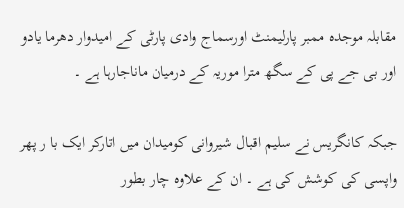مقابلہ موجدہ ممبر پارلیمنٹ اورسماج وادی پارٹی کے امیدوار دھرما یادو اور بی جے پی کے سگھ مترا موریہ کے درمیان ماناجارہا ہے ۔

جبکہ کانگریس نے سلیم اقبال شیروانی کومیدان میں اتارکر ایک با ر پھر واپسی کی کوشش کی ہے ۔ ان کے علاوہ چار بطور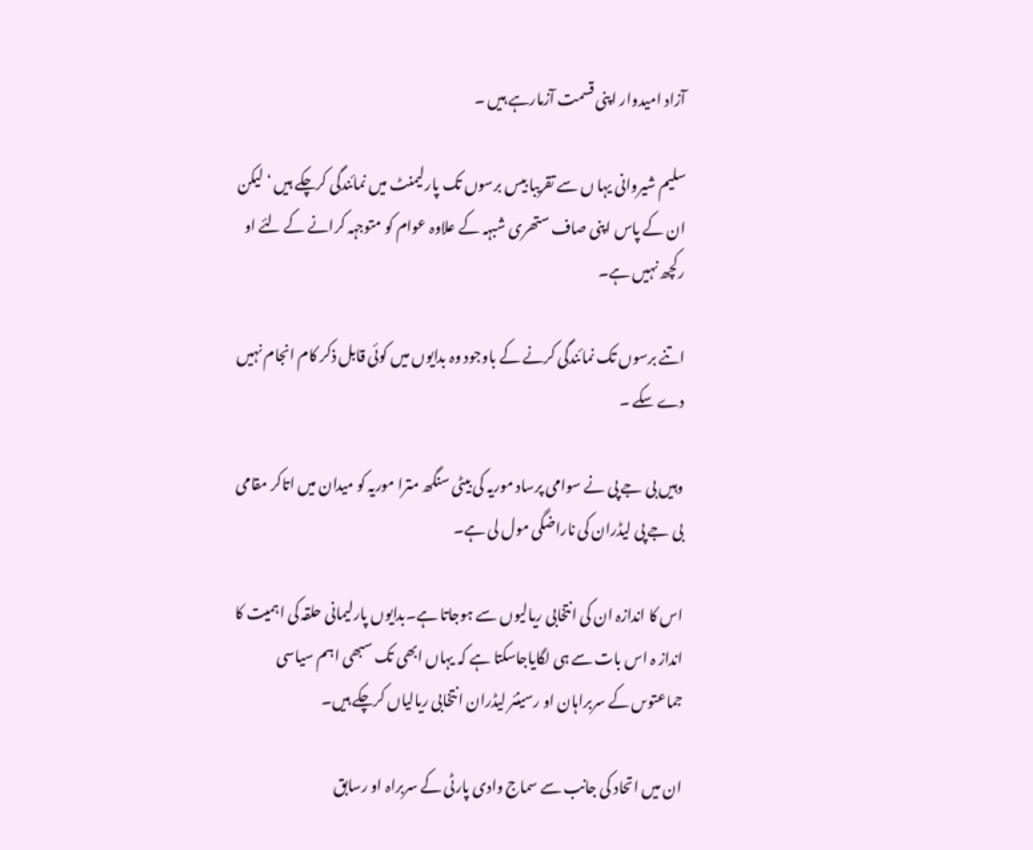آزاد امیدوار اپنی قسمت آزمارہے ہیں ۔

سلیم شیروانی یہا ں سے تقریبا بیس برسوں تک پارلیمنٹ میں نمائندگی کرچکے ہیں ‘ لیکن ان کے پاس اپنی صاف ستھری شبہہ کے علاوہ عوام کو متوجہہ کرانے کے لئے او رکچھ نہیں ہے۔

اتنے برسوں تک نمائندگی کرنے کے باوجود وہ بدایوں میں کوئی قابل ذکر کام انجام نہیں دے سکے ۔

وہیں بی جے پی نے سوامی پرساد موریہ کی بیٹی سنگھ مترا موریہ کو میدان میں اتاکر مقامی بی جے پی لیڈران کی ناراضگی مول لی ہے۔

اس کا اندازہ ان کی انتخابی ریالیوں سے ہوجاتا ہے۔بدایوں پارلیمانی حلقہ کی اہمیت کا انداز ہ اس بات سے ہی لگایاجاسکتا ہے کہ یہاں ابھی تک سبھی اہم سیاسی جماعتوںں کے سربراہان او رسینئر لیڈران انتخابی ریالیاں کرچکے ہیں۔

ان میں اتحاد کی جانب سے سماج وادی پارٹی کے سربراہ او رسابق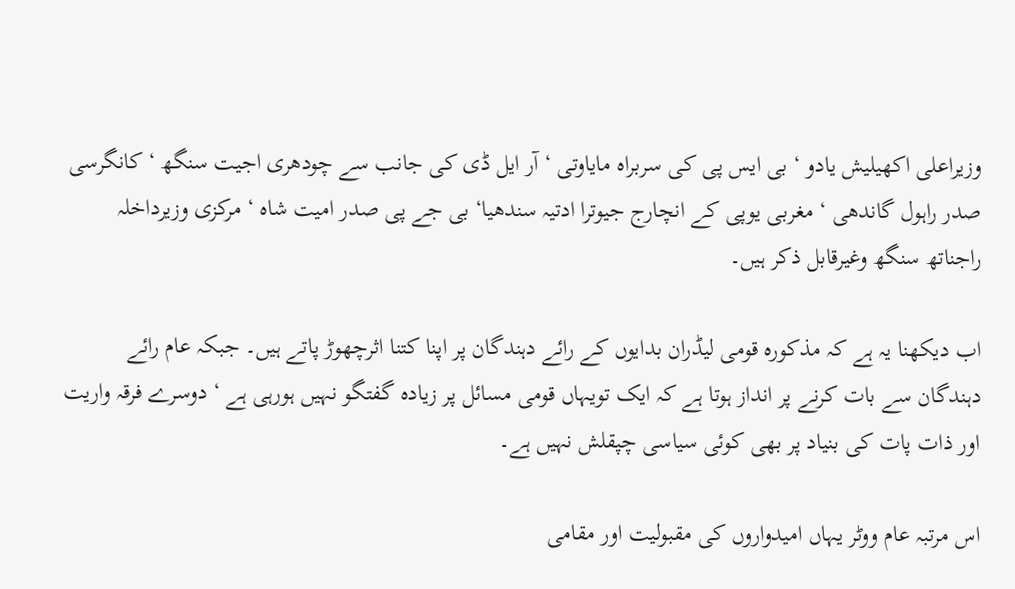وزیراعلی اکھیلیش یادو ‘ بی ایس پی کی سربراہ مایاوتی ‘ آر ایل ڈی کی جانب سے چودھری اجیت سنگھ ‘ کانگرسی صدر راہول گاندھی ‘ مغربی یوپی کے انچارج جیوترا ادتیہ سندھیا‘ بی جے پی صدر امیت شاہ ‘ مرکزی وزیرداخلہ راجناتھ سنگھ وغیرقابل ذکر ہیں۔

اب دیکھنا یہ ہے کہ مذکورہ قومی لیڈران بدایوں کے رائے دہندگان پر اپنا کتنا اثرچھوڑ پاتے ہیں۔ جبکہ عام رائے دہندگان سے بات کرنے پر انداز ہوتا ہے کہ ایک تویہاں قومی مسائل پر زیادہ گفتگو نہیں ہورہی ہے ‘ دوسرے فرقہ واریت اور ذات پات کی بنیاد پر بھی کوئی سیاسی چپقلش نہیں ہے۔

اس مرتبہ عام ووٹر یہاں امیدواروں کی مقبولیت اور مقامی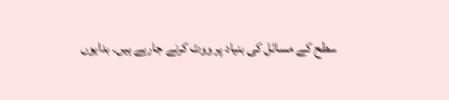سطح کے مسائل کی بنیاد پر ووٹ کرنے جارہے ہیں۔ بدایوں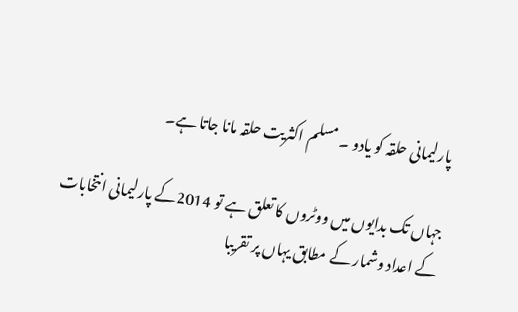پارلیمانی حلقہ کو یادو ۔ مسلم اکثریت حلقہ مانا جاتا ہے۔

جہاں تک بدایوں میں ووٹروں کا تعلق ہے تو 2014کے پارلیمانی انتخابات کے اعداد وشمار کے مطابق یہاں پر تقریبا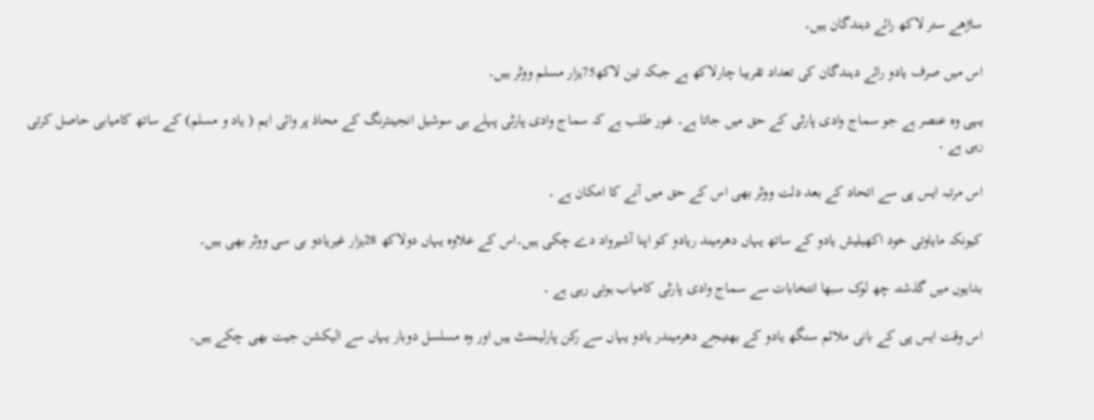ساڑھے ستر لاکھ رائے دہندگان ہیں۔

اس میں صرف یادو رائے دہندگان کی تعداد تقریبا چارلاکھ ہے جبکہ تین لاکھ75ہزار مسلم ووٹر ہیں۔

یہی وہ عنصر ہے جو سماج وادی پارٹی کے حق میں جاتا ہے۔ غور طلب ہے کہ سماج وادی پارٹی پہلے ہی سوشیل انجینئرنگ کے محاذ پر وائی ایم ( یاد و مسلم) کے ساتھ کامیابی حاصل کرتی رہی ہے ۔

اس مرتبہ ایس پی سے اتحاد کے بعد دلت ووٹر بھی اس کے حق میں آنے کا امکان ہے ۔

کیونکہ مایاوتی خود اکھیلیش یادو کے ساتھ یہاں دھرمیند ریادو کو اپنا آشیرواد دے چکی ہیں۔اس کے علاوہ یہاں دولاکھ 28ہزار غیریادو بی سی ووٹر بھی ہیں۔

بدایوں میں گذشتہ چھ لوک سبھا انتخابات سے سماج وادی پارٹی کامیاب ہوتی رہی ہے ۔

اس وقت ایس پی کے بانی ملائم سنگھ یادو کے بھتیجے دھرمیندر یادو یہاں سے رکن پارلیمنٹ ہیں اور وہ مسلسل دوبار یہاں سے الیکشن جیت بھی چکے ہیں۔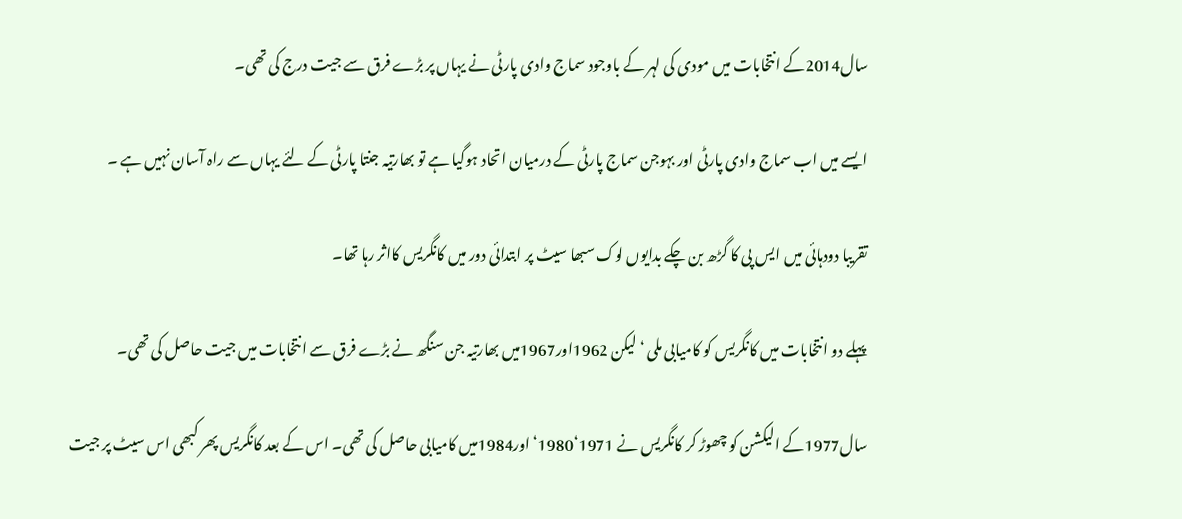سال2014کے انتخابات میں مودی کی لہر کے باوجود سماج وادی پارٹی نے یہاں پر بڑے فرق سے جیت درج کی تھی۔

ایسے میں اب سماج وادی پارٹی اور بہوجن سماج پارٹی کے درمیان اتحاد ہوگیا ہے تو بھارتیہ جنتا پارٹی کے لئے یہاں سے راہ آسان نہیں ہے ۔

تقریبا دودہائی میں ایس پی کا گڑھ بن چکے بدایوں لوک سبھا سیٹ پر ابتدائی دور میں کانگریس کااثر رہا تھا۔

پہلے دو انتخابات میں کانگریس کو کامیابی ملی ‘ لیکن 1962اور1967میں بھارتیہ جن سنگھ نے بڑے فرق سے انتخابات میں جیت حاصل کی تھی۔

سال1977کے الیکشن کو چھوڑ کر کانگریس نے 1971‘1980‘اور1984میں کامیابی حاصل کی تھی۔ اس کے بعد کانگریس پھر کبھی اس سیٹ پر جیت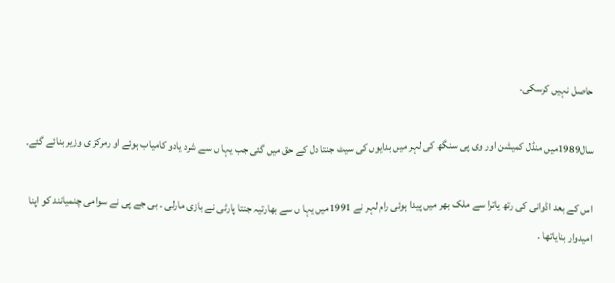حاصل نہیں کرسکی۔

سال1989میں منڈل کمیشن اور وی پی سنگھ کی لہر میں بدایوں کی سیٹ جنتا دل کے حق میں گئی جب یہا ں سے شرد یادو کامیاب ہوئے او رمرکز ی وزیر بنائے گئے۔

اس کے بعد اڈوانی کی رتھ یاترا سے ملک بھر میں پیدا ہوئی رام لہر نے 1991میں یہا ں سے بھارتیہ جنتا پارٹی نے بازی مارلی ۔ بی جے پی نے سوامی چنمیانند کو اپنا امیدوار بنایاتھا ۔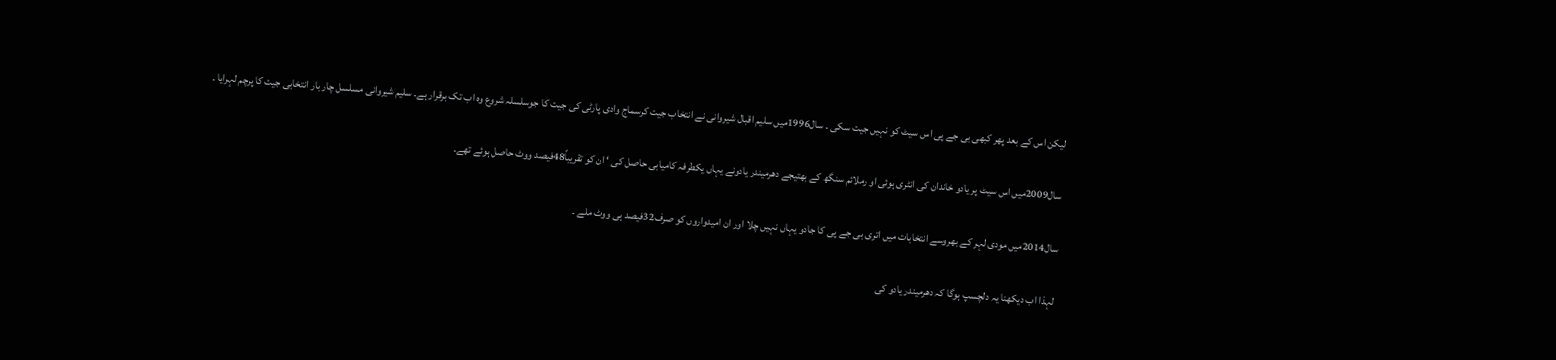لیکن اس کے بعد پھر کبھی بی جے پی اس سیٹ کو نہیں جیت سکی ۔ سال1996میں سلیم اقبال شیروانی نے انتخاب جیت کرسماج وادی پارٹی کی جیت کا جوسلسلہ شروع وہ اب تک برقرار ہے۔ سلیم شیروانی مسلسل چار بار انتخابی جیت کا پرچم لہرایا ۔

سال2009میں اس سیٹ پر یادو خاندان کی انٹری ہوئی او رملائم سنگھ کے بھتیجے دھرمیندر یادونے یہاں یکطرفہ کامیابی حاصل کی ‘ ان کو تقریباً48فیصد ووٹ حاصل ہوئے تھے۔

سال2014میں مودی لہر کے بھروسے انتخابات میں اتری بی جے پی کا جادو یہاں نہیں چلا اور ان امیدواروں کو صرف32فیصد ہی ووٹ ملے ۔

لہذا اب دیکھنا یہ دلچسپ ہوگا کہ دھرمیندر یادو کی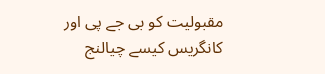مقبولیت کو بی جے پی اور کانگریس کیسے چیالنج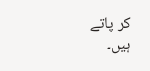کر پاتے ہیں۔